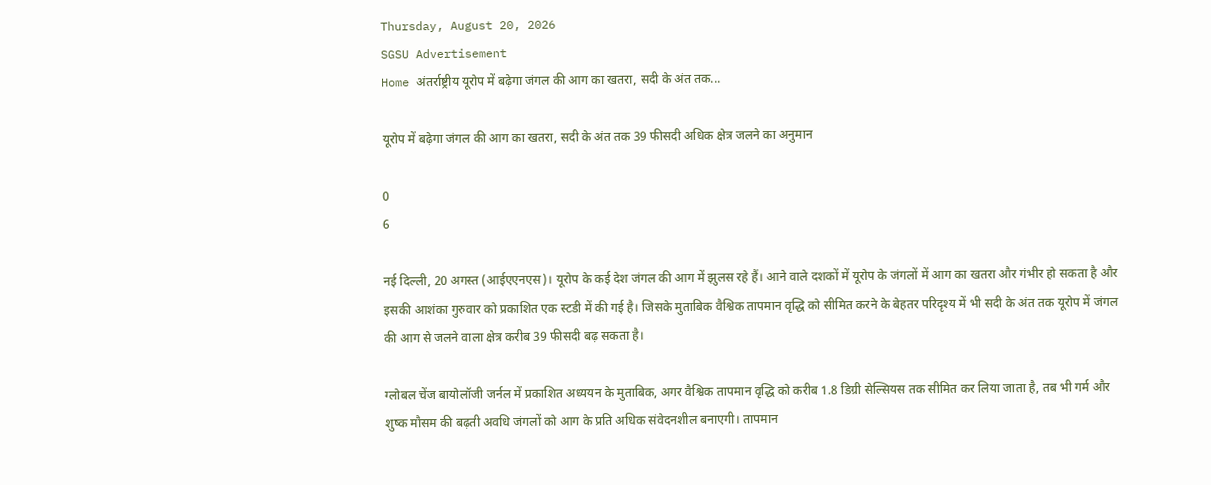Thursday, August 20, 2026
SGSU Advertisement
Home अंतर्राष्ट्रीय यूरोप में बढ़ेगा जंगल की आग का खतरा, सदी के अंत तक...

यूरोप में बढ़ेगा जंगल की आग का खतरा, सदी के अंत तक 39 फीसदी अधिक क्षेत्र जलने का अनुमान

0
6

नई दिल्ली, 20 अगस्त (आईएएनएस)। यूरोप के कई देश जंगल की आग में झुलस रहे हैं। आने वाले दशकों में यूरोप के जंगलों में आग का खतरा और गंभीर हो सकता है और इसकी आशंका गुरुवार को प्रकाशित एक स्टडी में की गई है। जिसके मुताबिक वैश्विक तापमान वृद्धि को सीमित करने के बेहतर परिदृश्य में भी सदी के अंत तक यूरोप में जंगल की आग से जलने वाला क्षेत्र करीब 39 फीसदी बढ़ सकता है।

ग्लोबल चेंज बायोलॉजी जर्नल में प्रकाशित अध्ययन के मुताबिक, अगर वैश्विक तापमान वृद्धि को करीब 1.8 डिग्री सेल्सियस तक सीमित कर लिया जाता है, तब भी गर्म और शुष्क मौसम की बढ़ती अवधि जंगलों को आग के प्रति अधिक संवेदनशील बनाएगी। तापमान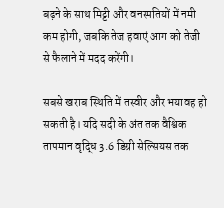बढ़ने के साथ मिट्टी और वनस्पतियों में नमी कम होगी, जबकि तेज हवाएं आग को तेजी से फैलाने में मदद करेंगी।

सबसे खराब स्थिति में तस्वीर और भयावह हो सकती है। यदि सदी के अंत तक वैश्विक तापमान वृद्धि 3.6 डिग्री सेल्सियस तक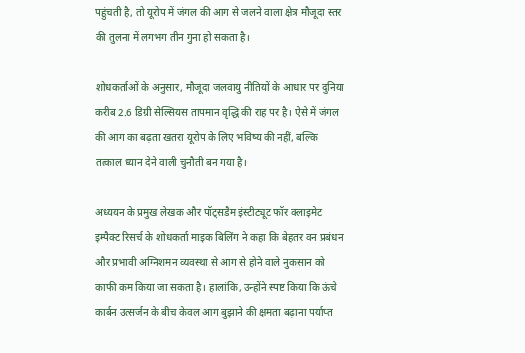पहुंचती है, तो यूरोप में जंगल की आग से जलने वाला क्षेत्र मौजूदा स्तर की तुलना में लगभग तीन गुना हो सकता है।

शोधकर्ताओं के अनुसार, मौजूदा जलवायु नीतियों के आधार पर दुनिया करीब 2.6 डिग्री सेल्सियस तापमान वृद्धि की राह पर है। ऐसे में जंगल की आग का बढ़ता खतरा यूरोप के लिए भविष्य की नहीं, बल्कि तत्काल ध्यान देने वाली चुनौती बन गया है।

अध्ययन के प्रमुख लेखक और पॉट्सडैम इंस्टीट्यूट फॉर क्लाइमेट इम्पैक्ट रिसर्च के शोधकर्ता माइक बिलिंग ने कहा कि बेहतर वन प्रबंधन और प्रभावी अग्निशमन व्यवस्था से आग से होने वाले नुकसान को काफी कम किया जा सकता है। हालांकि, उन्होंने स्पष्ट किया कि ऊंचे कार्बन उत्सर्जन के बीच केवल आग बुझाने की क्षमता बढ़ाना पर्याप्त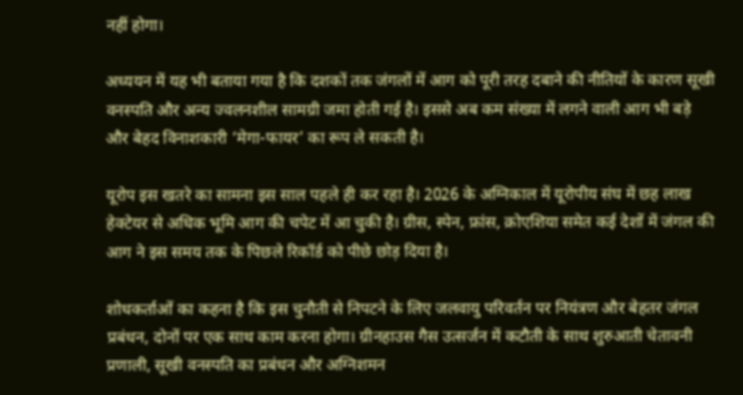नहीं होगा।

अध्ययन में यह भी बताया गया है कि दशकों तक जंगलों में आग को पूरी तरह दबाने की नीतियों के कारण सूखी वनस्पति और अन्य ज्वलनशील सामग्री जमा होती गई है। इससे अब कम संख्या में लगने वाली आग भी बड़े और बेहद विनाशकारी ‘मेगा-फायर’ का रूप ले सकती है।

यूरोप इस खतरे का सामना इस साल पहले ही कर रहा है। 2026 के अग्निकाल में यूरोपीय संघ में छह लाख हेक्टेयर से अधिक भूमि आग की चपेट में आ चुकी है। ग्रीस, स्पेन, फ्रांस, क्रोएशिया समेत कई देशों में जंगल की आग ने इस समय तक के पिछले रिकॉर्ड को पीछे छोड़ दिया है।

शोधकर्ताओं का कहना है कि इस चुनौती से निपटने के लिए जलवायु परिवर्तन पर नियंत्रण और बेहतर जंगल प्रबंधन, दोनों पर एक साथ काम करना होगा। ग्रीनहाउस गैस उत्सर्जन में कटौती के साथ शुरुआती चेतावनी प्रणाली, सूखी वनस्पति का प्रबंधन और अग्निशमन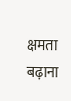क्षमता बढ़ाना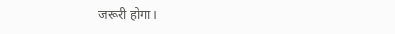जरूरी होगा।